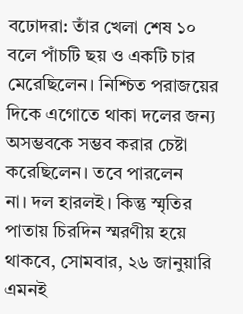বঢোদরা: তাঁর খেলা শেষ ১০ বলে পাঁচটি ছয় ও একটি চার মেরেছিলেন। নিশ্চিত পরাজয়ের দিকে এগোতে থাকা দলের জন্য অসম্ভবকে সম্ভব করার চেষ্টা করেছিলেন। তবে পারলেন
না। দল হারলই। কিন্তু স্মৃতির পাতায় চিরদিন স্মরণীয় হয়ে থাকবে, সোমবার, ২৬ জানুয়ারি এমনই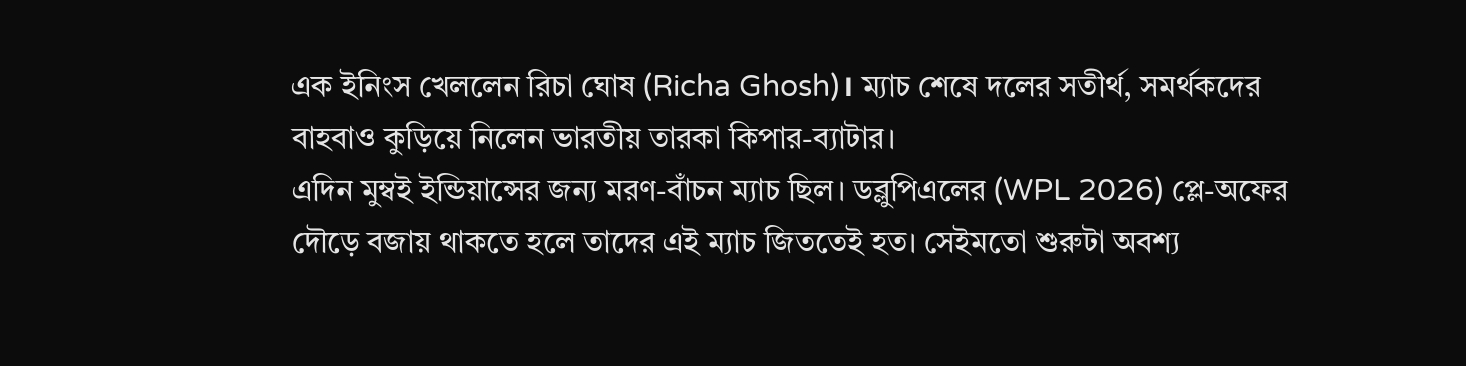এক ইনিংস খেললেন রিচা ঘোষ (Richa Ghosh)। ম্যাচ শেষে দলের সতীর্থ, সমর্থকদের বাহবাও কুড়িয়ে নিলেন ভারতীয় তারকা কিপার-ব্যাটার।
এদিন মুম্বই ইন্ডিয়ান্সের জন্য মরণ-বাঁচন ম্যাচ ছিল। ডব্লুপিএলের (WPL 2026) প্লে-অফের দৌড়ে বজায় থাকতে হলে তাদের এই ম্যাচ জিততেই হত। সেইমতো শুরুটা অবশ্য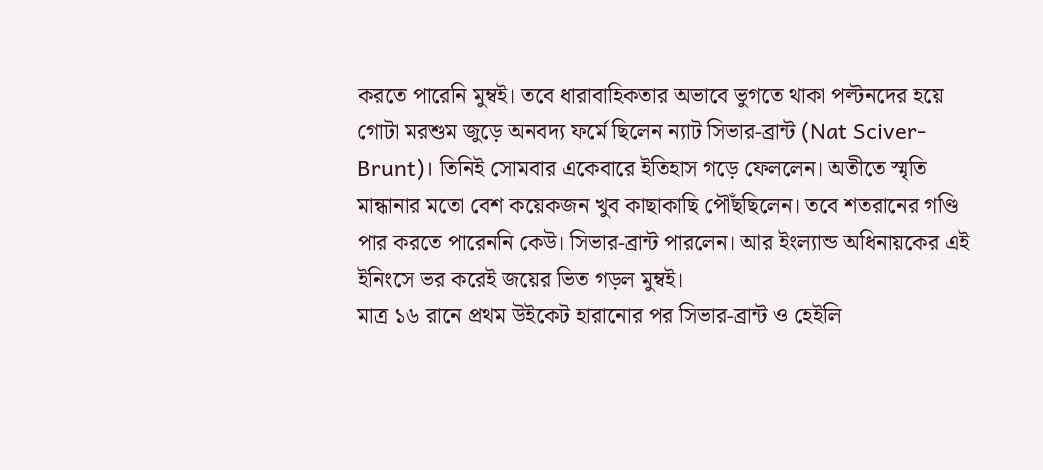করতে পারেনি মুম্বই। তবে ধারাবাহিকতার অভাবে ভুগতে থাকা পল্টনদের হয়ে গোটা মরশুম জুড়ে অনবদ্য ফর্মে ছিলেন ন্যাট সিভার-ব্রান্ট (Nat Sciver-Brunt)। তিনিই সোমবার একেবারে ইতিহাস গড়ে ফেললেন। অতীতে স্মৃতি মান্ধানার মতো বেশ কয়েকজন খুব কাছাকাছি পৌঁছছিলেন। তবে শতরানের গণ্ডি পার করতে পারেননি কেউ। সিভার-ব্রান্ট পারলেন। আর ইংল্যান্ড অধিনায়কের এই ইনিংসে ভর করেই জয়ের ভিত গড়ল মুম্বই।
মাত্র ১৬ রানে প্রথম উইকেট হারানোর পর সিভার-ব্রান্ট ও হেইলি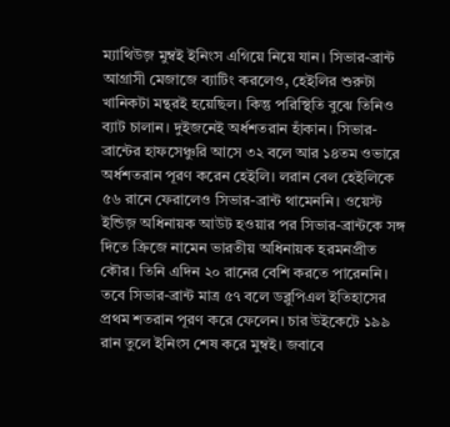ম্যাথিউজ় মুম্বই ইনিংস এগিয়ে নিয়ে যান। সিভার-ব্রান্ট আগ্রাসী মেজাজে ব্যাটিং করলেও, হেইলির শুরুটা খানিকটা মন্থরই হয়েছিল। কিন্তু পরিস্থিতি বুঝে তিনিও ব্যাট চালান। দুইজনেই অর্ধশতরান হাঁকান। সিভার-ব্রান্টের হাফসেঞ্চুরি আসে ৩২ বলে আর ১৪তম ওভারে অর্ধশতরান পূরণ করেন হেইলি। লরান বেল হেইলিকে ৫৬ রানে ফেরালেও সিভার-ব্রান্ট থামেননি। ওয়েস্ট ইন্ডিজ় অধিনায়ক আউট হওয়ার পর সিভার-ব্রান্টকে সঙ্গ দিতে ক্রিজে নামেন ভারতীয় অধিনায়ক হরমনপ্রীত কৌর। তিনি এদিন ২০ রানের বেশি করতে পারেননি।
তবে সিভার-ব্রান্ট মাত্র ৫৭ বলে ডব্লুপিএল ইতিহাসের প্রথম শতরান পূরণ করে ফেলেন। চার উইকেটে ১৯৯ রান তুলে ইনিংস শেষ করে মুম্বই। জবাবে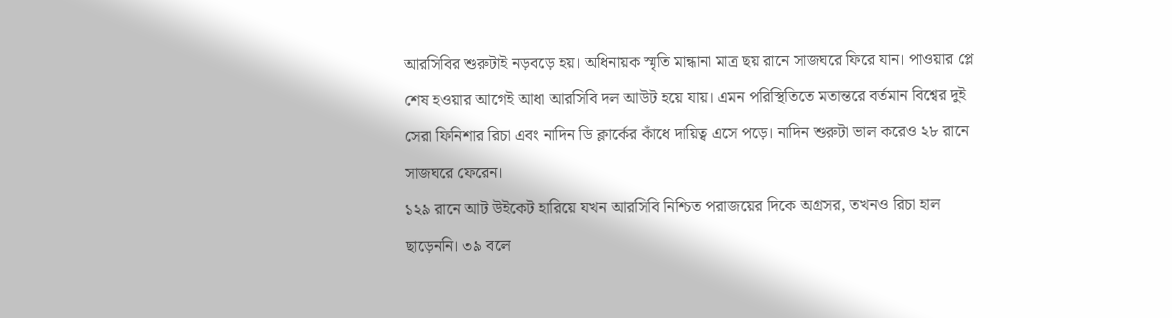আরসিবির শুরুটাই নড়বড়ে হয়। অধিনায়ক স্মৃতি মান্ধানা মাত্র ছয় রানে সাজঘরে ফিরে যান। পাওয়ার প্লে শেষ হওয়ার আগেই আধা আরসিবি দল আউট হয়ে যায়। এমন পরিস্থিতিতে মতান্তরে বর্তমান বিশ্বের দুই সেরা ফিনিশার রিচা এবং নাদিন ডি ক্লার্কের কাঁধে দায়িত্ব এসে পড়ে। নাদিন শুরুটা ভাল করেও ২৮ রানে সাজঘরে ফেরেন।
১২৯ রানে আট উইকেট হারিয়ে যখন আরসিবি নিশ্চিত পরাজয়ের দিকে অগ্রসর, তখনও রিচা হাল ছাড়েননি। ৩৯ বলে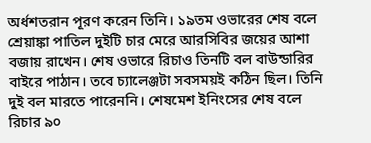অর্ধশতরান পূরণ করেন তিনি। ১৯তম ওভারের শেষ বলে শ্রেয়াঙ্কা পাতিল দুইটি চার মেরে আরসিবির জয়ের আশা বজায় রাখেন। শেষ ওভারে রিচাও তিনটি বল বাউন্ডারির বাইরে পাঠান। তবে চ্যালেঞ্জটা সবসময়ই কঠিন ছিল। তিনি দুই বল মারতে পারেননি। শেষমেশ ইনিংসের শেষ বলে রিচার ৯০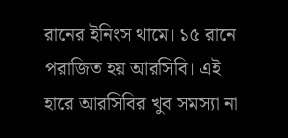রানের ইনিংস থামে। ১৫ রানে পরাজিত হয় আরসিবি। এই হারে আরসিবির খুব সমস্যা না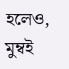হলেও, মুম্বই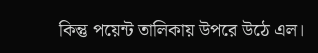কিন্তু পয়েন্ট তালিকায় উপরে উঠে এল।